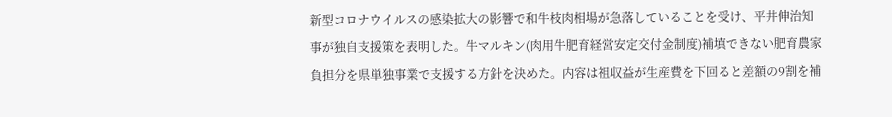新型コロナウイルスの感染拡大の影響で和牛枝肉相場が急落していることを受け、平井伸治知事が独自支援策を表明した。牛マルキン(肉用牛肥育経営安定交付金制度)補填できない肥育農家負担分を県単独事業で支援する方針を決めた。内容は祖収益が生産費を下回ると差額の9割を補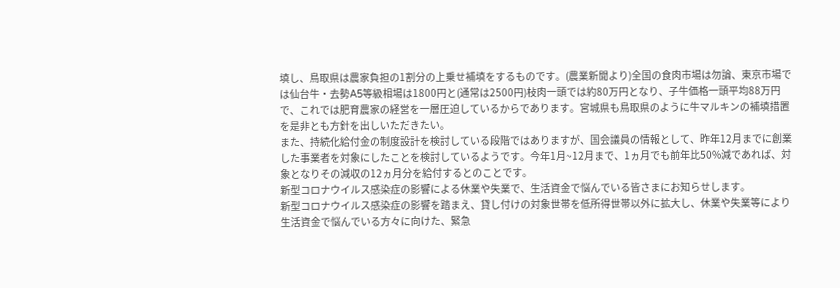填し、鳥取県は農家負担の1割分の上乗せ補填をするものです。(農業新聞より)全国の食肉市場は勿論、東京市場では仙台牛・去勢A5等級相場は1800円と(通常は2500円)枝肉一頭では約80万円となり、子牛価格一頭平均88万円で、これでは肥育農家の経営を一層圧迫しているからであります。宮城県も鳥取県のように牛マルキンの補填措置を是非とも方針を出しいただきたい。
また、持続化給付金の制度設計を検討している段階ではありますが、国会議員の情報として、昨年12月までに創業した事業者を対象にしたことを検討しているようです。今年1月~12月まで、1ヵ月でも前年比50%減であれば、対象となりその減収の12ヵ月分を給付するとのことです。
新型コロナウイルス感染症の影響による休業や失業で、生活資金で悩んでいる皆さまにお知らせします。
新型コロナウイルス感染症の影響を踏まえ、貸し付けの対象世帯を低所得世帯以外に拡大し、休業や失業等により生活資金で悩んでいる方々に向けた、緊急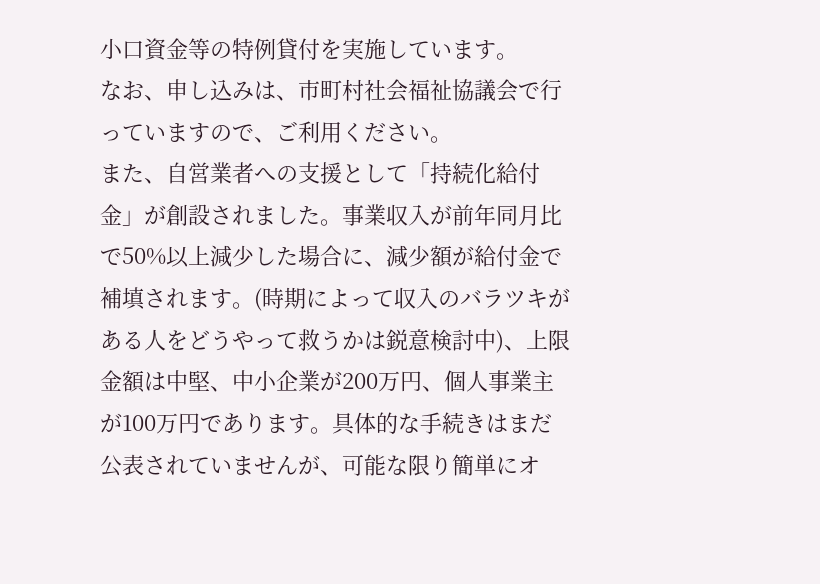小口資金等の特例貸付を実施しています。
なお、申し込みは、市町村社会福祉協議会で行っていますので、ご利用ください。
また、自営業者への支援として「持続化給付金」が創設されました。事業収入が前年同月比で50%以上減少した場合に、減少額が給付金で補填されます。(時期によって収入のバラツキがある人をどうやって救うかは鋭意検討中)、上限金額は中堅、中小企業が200万円、個人事業主が100万円であります。具体的な手続きはまだ公表されていませんが、可能な限り簡単にオ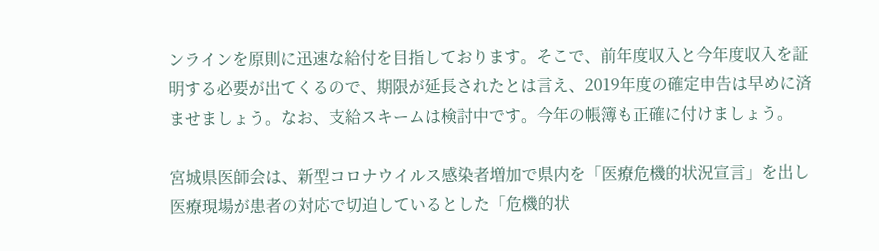ンラインを原則に迅速な給付を目指しております。そこで、前年度収入と今年度収入を証明する必要が出てくるので、期限が延長されたとは言え、2019年度の確定申告は早めに済ませましょう。なお、支給スキームは検討中です。今年の帳簿も正確に付けましょう。

宮城県医師会は、新型コロナウイルス感染者増加で県内を「医療危機的状況宣言」を出し医療現場が患者の対応で切迫しているとした「危機的状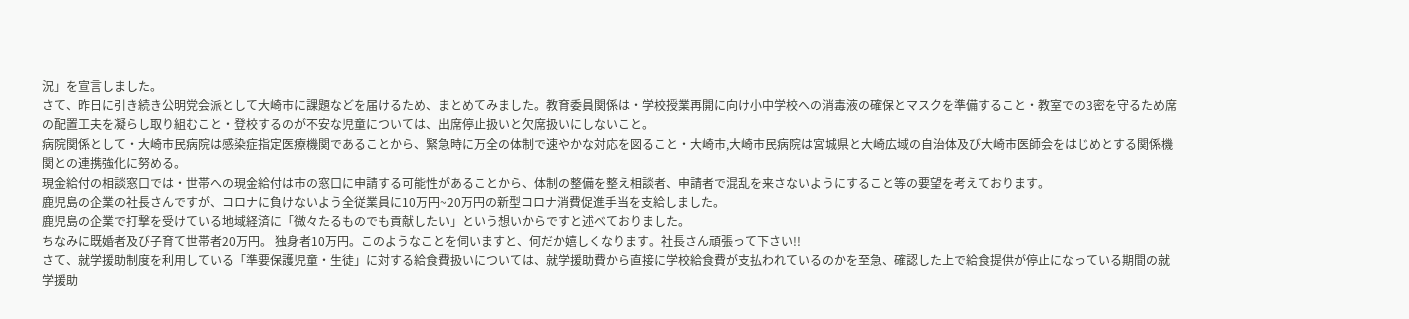況」を宣言しました。
さて、昨日に引き続き公明党会派として大崎市に課題などを届けるため、まとめてみました。教育委員関係は・学校授業再開に向け小中学校への消毒液の確保とマスクを準備すること・教室での3密を守るため席の配置工夫を凝らし取り組むこと・登校するのが不安な児童については、出席停止扱いと欠席扱いにしないこと。
病院関係として・大崎市民病院は感染症指定医療機関であることから、緊急時に万全の体制で速やかな対応を図ること・大崎市,大崎市民病院は宮城県と大崎広域の自治体及び大崎市医師会をはじめとする関係機関との連携強化に努める。
現金給付の相談窓口では・世帯への現金給付は市の窓口に申請する可能性があることから、体制の整備を整え相談者、申請者で混乱を来さないようにすること等の要望を考えております。
鹿児島の企業の社長さんですが、コロナに負けないよう全従業員に10万円~20万円の新型コロナ消費促進手当を支給しました。
鹿児島の企業で打撃を受けている地域経済に「微々たるものでも貢献したい」という想いからですと述べておりました。
ちなみに既婚者及び子育て世帯者20万円。 独身者10万円。このようなことを伺いますと、何だか嬉しくなります。社長さん頑張って下さい!!
さて、就学援助制度を利用している「準要保護児童・生徒」に対する給食費扱いについては、就学援助費から直接に学校給食費が支払われているのかを至急、確認した上で給食提供が停止になっている期間の就学援助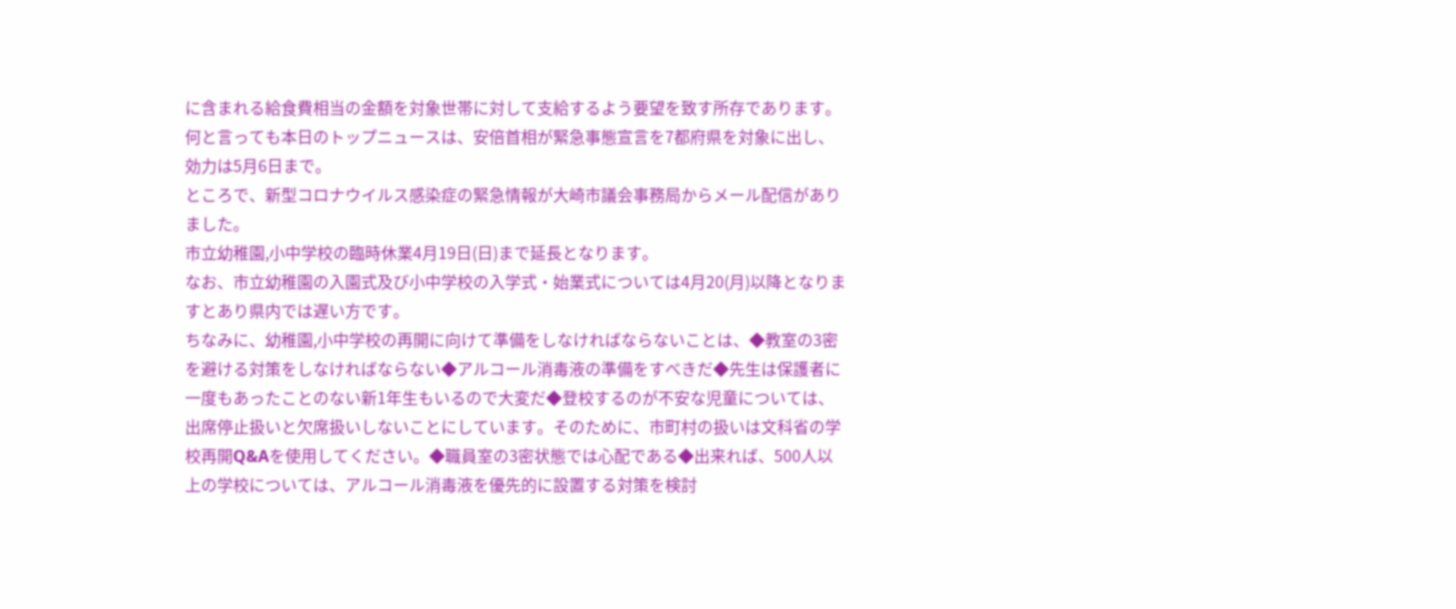に含まれる給食費相当の金額を対象世帯に対して支給するよう要望を致す所存であります。
何と言っても本日のトップニュースは、安倍首相が緊急事態宣言を7都府県を対象に出し、効力は5月6日まで。
ところで、新型コロナウイルス感染症の緊急情報が大崎市議会事務局からメール配信がありました。
市立幼稚園,小中学校の臨時休業4月19日(日)まで延長となります。
なお、市立幼稚園の入園式及び小中学校の入学式・始業式については4月20(月)以降となりますとあり県内では遅い方です。
ちなみに、幼稚園,小中学校の再開に向けて準備をしなければならないことは、◆教室の3密を避ける対策をしなければならない◆アルコール消毒液の準備をすべきだ◆先生は保護者に一度もあったことのない新1年生もいるので大変だ◆登校するのが不安な児童については、出席停止扱いと欠席扱いしないことにしています。そのために、市町村の扱いは文科省の学校再開Q&Aを使用してください。◆職員室の3密状態では心配である◆出来れば、500人以上の学校については、アルコール消毒液を優先的に設置する対策を検討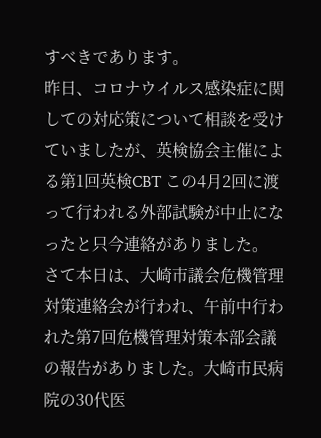すべきであります。
昨日、コロナウイルス感染症に関しての対応策について相談を受けていましたが、英検協会主催による第1回英検CBT この4月2回に渡って行われる外部試験が中止になったと只今連絡がありました。
さて本日は、大崎市議会危機管理対策連絡会が行われ、午前中行われた第7回危機管理対策本部会議の報告がありました。大崎市民病院の30代医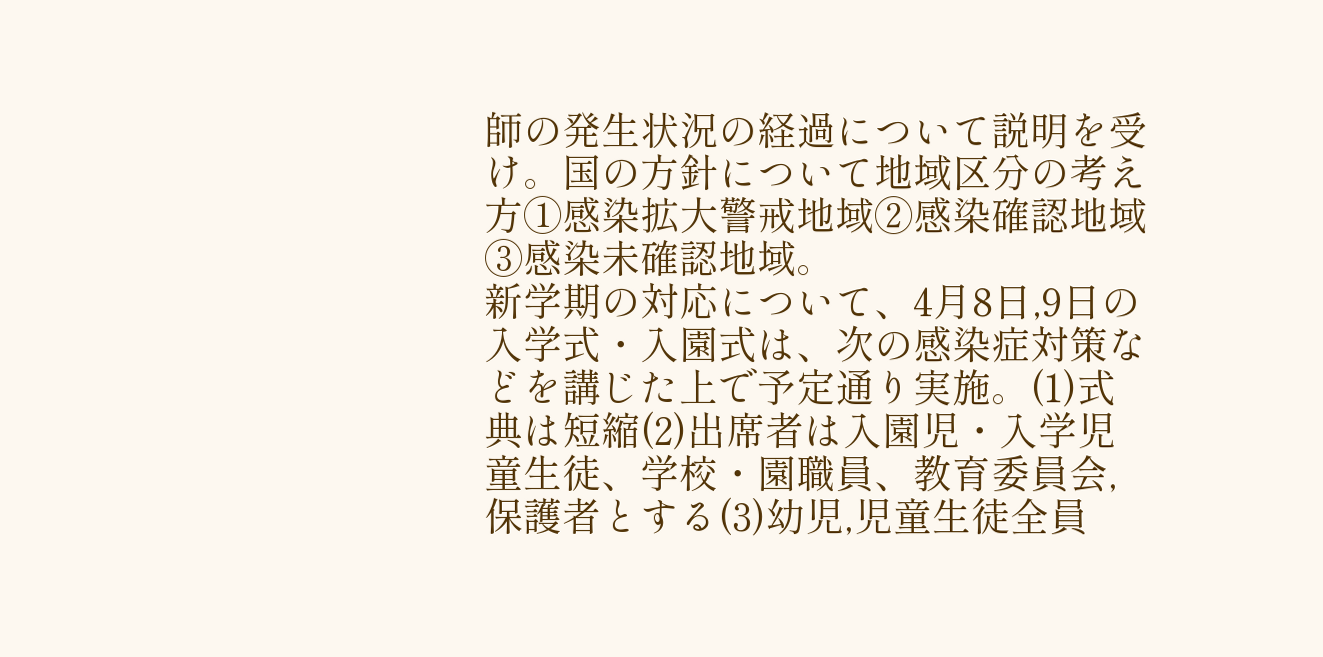師の発生状況の経過について説明を受け。国の方針について地域区分の考え方①感染拡大警戒地域②感染確認地域③感染未確認地域。
新学期の対応について、4月8日,9日の入学式・入園式は、次の感染症対策などを講じた上で予定通り実施。(1)式典は短縮(2)出席者は入園児・入学児童生徒、学校・園職員、教育委員会,保護者とする(3)幼児,児童生徒全員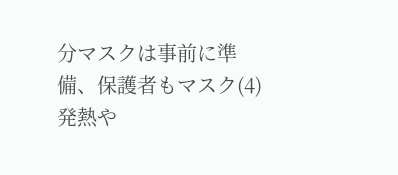分マスクは事前に準備、保護者もマスク(4)発熱や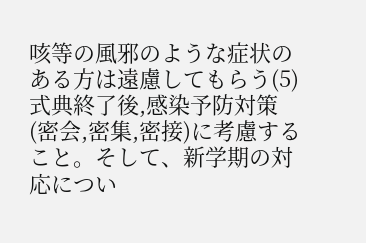咳等の風邪のような症状のある方は遠慮してもらう(5)式典終了後,感染予防対策(密会,密集,密接)に考慮すること。そして、新学期の対応につい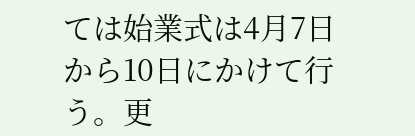ては始業式は4月7日から10日にかけて行う。更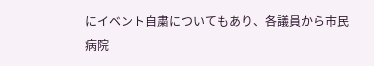にイベント自粛についてもあり、各議員から市民病院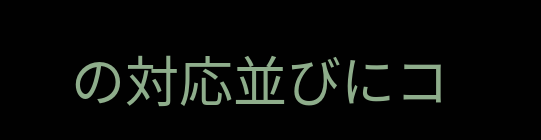の対応並びにコ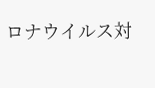ロナウイルス対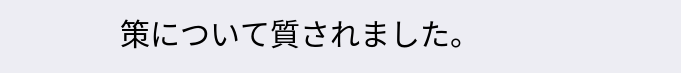策について質されました。